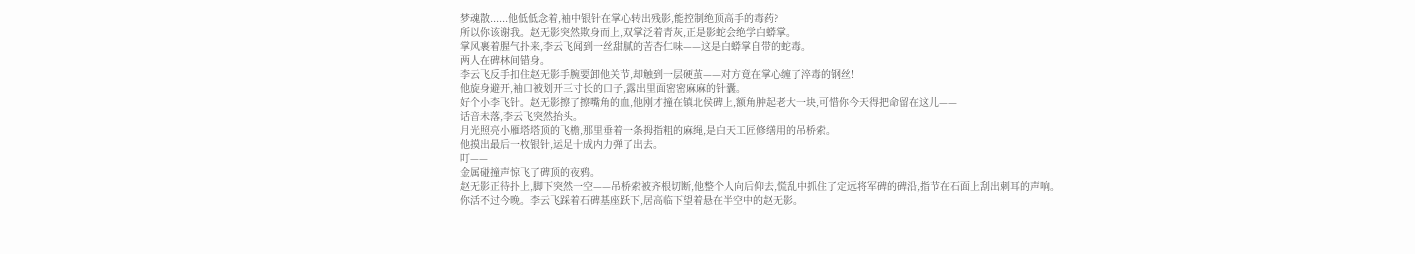梦魂散......他低低念着,袖中银针在掌心转出残影,能控制绝顶高手的毒药?
所以你该谢我。赵无影突然欺身而上,双掌泛着青灰,正是影蛇会绝学白蟒掌。
掌风裹着腥气扑来,李云飞闻到一丝甜腻的苦杏仁味——这是白蟒掌自带的蛇毒。
两人在碑林间错身。
李云飞反手扣住赵无影手腕要卸他关节,却触到一层硬茧——对方竟在掌心缠了淬毒的钢丝!
他旋身避开,袖口被划开三寸长的口子,露出里面密密麻麻的针囊。
好个小李飞针。赵无影擦了擦嘴角的血,他刚才撞在镇北侯碑上,额角肿起老大一块,可惜你今天得把命留在这儿——
话音未落,李云飞突然抬头。
月光照亮小雁塔塔顶的飞檐,那里垂着一条拇指粗的麻绳,是白天工匠修缮用的吊桥索。
他摸出最后一枚银针,运足十成内力弹了出去。
叮——
金属碰撞声惊飞了碑顶的夜鸦。
赵无影正待扑上,脚下突然一空——吊桥索被齐根切断,他整个人向后仰去,慌乱中抓住了定远将军碑的碑沿,指节在石面上刮出刺耳的声响。
你活不过今晚。李云飞踩着石碑基座跃下,居高临下望着悬在半空中的赵无影。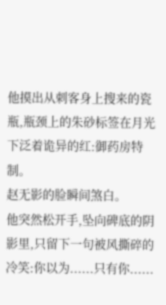他摸出从刺客身上搜来的瓷瓶,瓶颈上的朱砂标签在月光下泛着诡异的红:御药房特制。
赵无影的脸瞬间煞白。
他突然松开手,坠向碑底的阴影里,只留下一句被风撕碎的冷笑:你以为......只有你......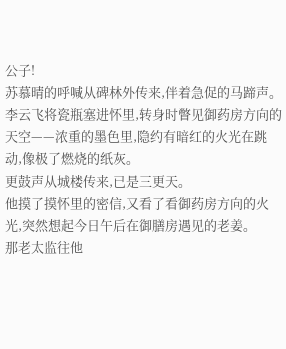公子!
苏慕晴的呼喊从碑林外传来,伴着急促的马蹄声。
李云飞将瓷瓶塞进怀里,转身时瞥见御药房方向的天空——浓重的墨色里,隐约有暗红的火光在跳动,像极了燃烧的纸灰。
更鼓声从城楼传来,已是三更天。
他摸了摸怀里的密信,又看了看御药房方向的火光,突然想起今日午后在御膳房遇见的老姜。
那老太监往他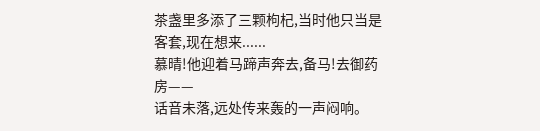茶盏里多添了三颗枸杞,当时他只当是客套,现在想来......
慕晴!他迎着马蹄声奔去,备马!去御药房——
话音未落,远处传来轰的一声闷响。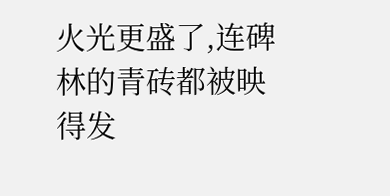火光更盛了,连碑林的青砖都被映得发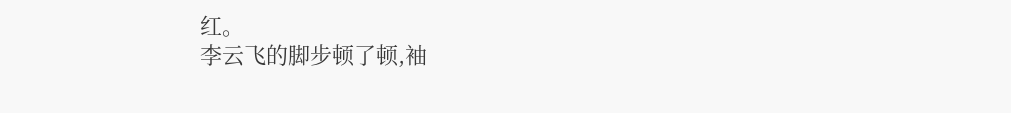红。
李云飞的脚步顿了顿,袖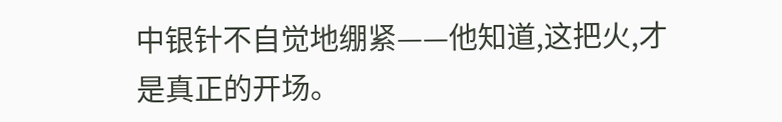中银针不自觉地绷紧——他知道,这把火,才是真正的开场。